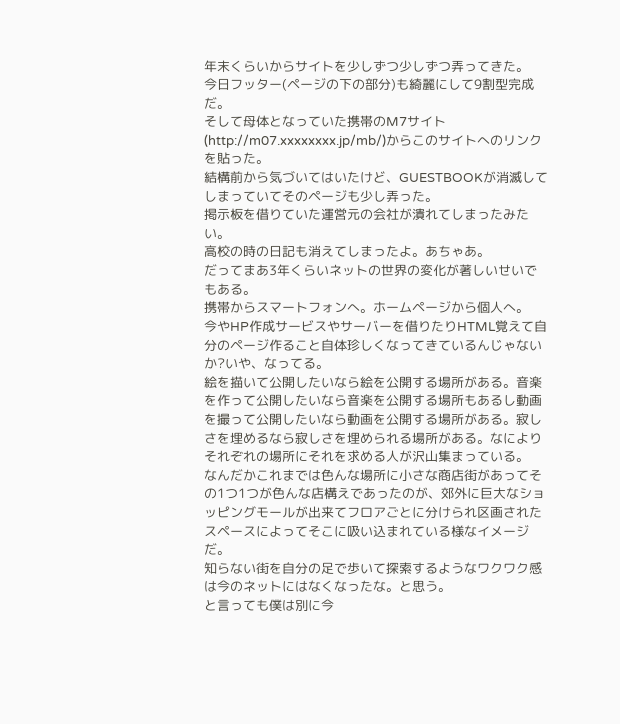年末くらいからサイトを少しずつ少しずつ弄ってきた。
今日フッター(ページの下の部分)も綺麗にして9割型完成だ。
そして母体となっていた携帯のM7サイト(http://m07.xxxxxxxx.jp/mb/)からこのサイトへのリンクを貼った。
結構前から気づいてはいたけど、GUESTBOOKが消滅してしまっていてそのページも少し弄った。
掲示板を借りていた運営元の会社が潰れてしまったみたい。
高校の時の日記も消えてしまったよ。あちゃあ。
だってまあ3年くらいネットの世界の変化が著しいせいでもある。
携帯からスマートフォンへ。ホームページから個人へ。
今やHP作成サービスやサーバーを借りたりHTML覚えて自分のページ作ること自体珍しくなってきているんじゃないか?いや、なってる。
絵を描いて公開したいなら絵を公開する場所がある。音楽を作って公開したいなら音楽を公開する場所もあるし動画を撮って公開したいなら動画を公開する場所がある。寂しさを埋めるなら寂しさを埋められる場所がある。なによりそれぞれの場所にそれを求める人が沢山集まっている。
なんだかこれまでは色んな場所に小さな商店街があってその1つ1つが色んな店構えであったのが、郊外に巨大なショッピングモールが出来てフロアごとに分けられ区画されたスペースによってそこに吸い込まれている様なイメージだ。
知らない街を自分の足で歩いて探索するようなワクワク感は今のネットにはなくなったな。と思う。
と言っても僕は別に今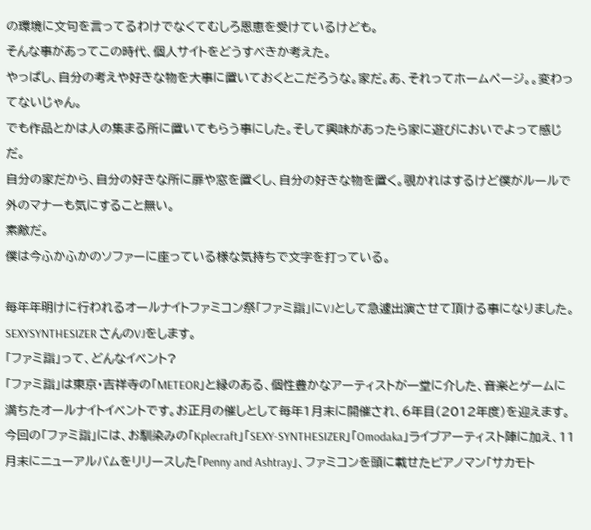の環境に文句を言ってるわけでなくてむしろ恩恵を受けているけども。
そんな事があってこの時代、個人サイトをどうすべきか考えた。
やっぱし、自分の考えや好きな物を大事に置いておくとこだろうな。家だ。あ、それってホームページ。。変わってないじゃん。
でも作品とかは人の集まる所に置いてもらう事にした。そして興味があったら家に遊びにおいでよって感じだ。
自分の家だから、自分の好きな所に扉や窓を置くし、自分の好きな物を置く。覗かれはするけど僕がルールで外のマナーも気にすること無い。
素敵だ。
僕は今ふかふかのソファーに座っている様な気持ちで文字を打っている。

毎年年明けに行われるオールナイトファミコン祭「ファミ詣」にVJとして急遽出演させて頂ける事になりました。SEXYSYNTHESIZER さんのVJをします。
「ファミ詣」って、どんなイベント?
「ファミ詣」は東京・吉祥寺の「METEOR」と縁のある、個性豊かなアーティストが一堂に介した、音楽とゲームに満ちたオールナイトイベントです。お正月の催しとして毎年1月末に開催され、6年目(2012年度)を迎えます。今回の「ファミ詣」には、お馴染みの「Kplecraft」「SEXY-SYNTHESIZER」「Omodaka」ライブアーティスト陣に加え、11月末にニューアルバムをリリースした「Penny and Ashtray」、ファミコンを頭に載せたピアノマン「サカモト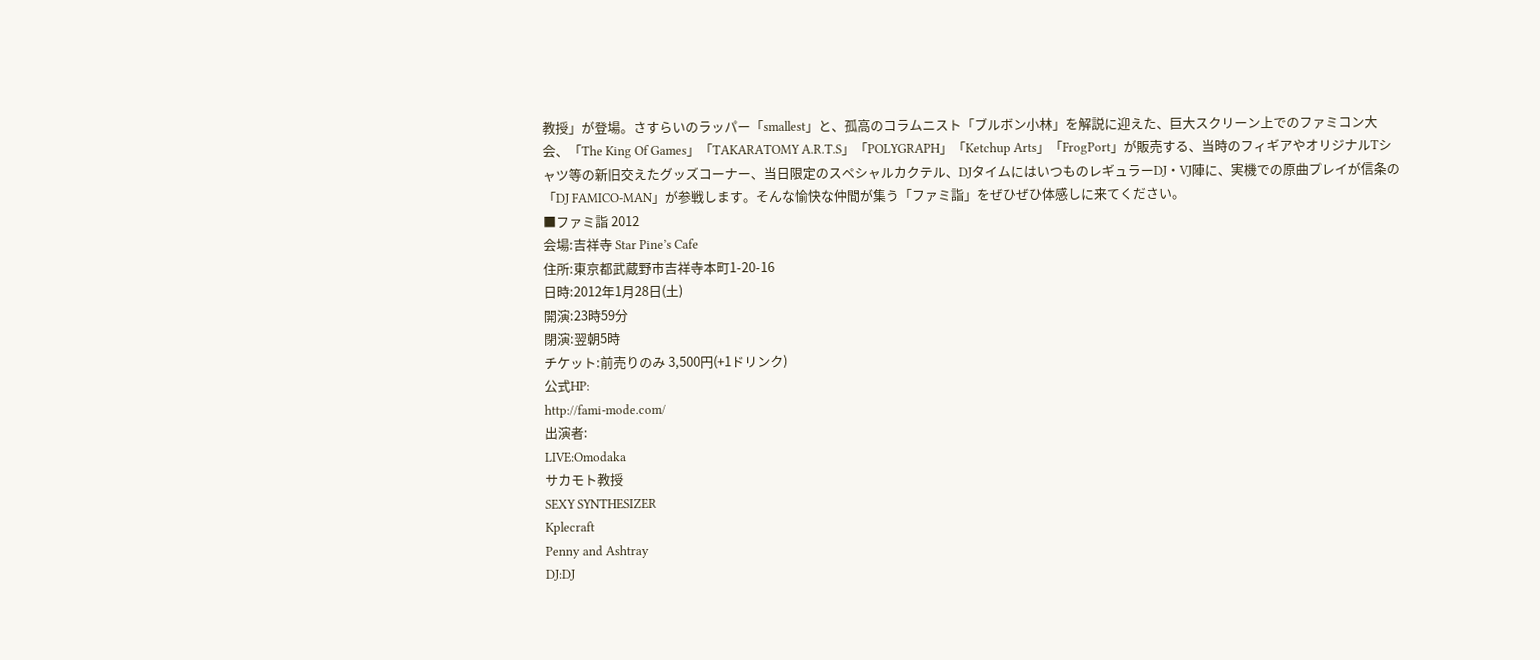教授」が登場。さすらいのラッパー「smallest」と、孤高のコラムニスト「ブルボン小林」を解説に迎えた、巨大スクリーン上でのファミコン大会、「The King Of Games」「TAKARATOMY A.R.T.S」「POLYGRAPH」「Ketchup Arts」「FrogPort」が販売する、当時のフィギアやオリジナルTシャツ等の新旧交えたグッズコーナー、当日限定のスペシャルカクテル、DJタイムにはいつものレギュラーDJ・VJ陣に、実機での原曲プレイが信条の「DJ FAMICO-MAN」が参戦します。そんな愉快な仲間が集う「ファミ詣」をぜひぜひ体感しに来てください。
■ファミ詣 2012
会場:吉祥寺 Star Pine’s Cafe
住所:東京都武蔵野市吉祥寺本町1-20-16
日時:2012年1月28日(土)
開演:23時59分
閉演:翌朝5時
チケット:前売りのみ 3,500円(+1ドリンク)
公式HP:
http://fami-mode.com/
出演者:
LIVE:Omodaka
サカモト教授
SEXY SYNTHESIZER
Kplecraft
Penny and Ashtray
DJ:DJ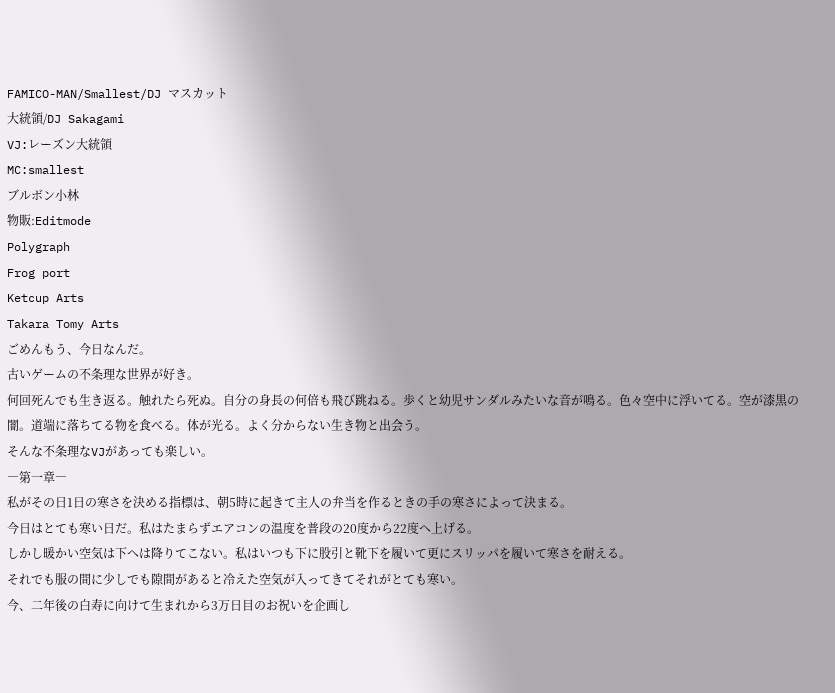FAMICO-MAN/Smallest/DJ マスカット
大統領/DJ Sakagami
VJ:レーズン大統領
MC:smallest
ブルボン小林
物販:Editmode
Polygraph
Frog port
Ketcup Arts
Takara Tomy Arts
ごめんもう、今日なんだ。
古いゲームの不条理な世界が好き。
何回死んでも生き返る。触れたら死ぬ。自分の身長の何倍も飛び跳ねる。歩くと幼児サンダルみたいな音が鳴る。色々空中に浮いてる。空が漆黒の闇。道端に落ちてる物を食べる。体が光る。よく分からない生き物と出会う。
そんな不条理なVJがあっても楽しい。
―第一章―
私がその日1日の寒さを決める指標は、朝5時に起きて主人の弁当を作るときの手の寒さによって決まる。
今日はとても寒い日だ。私はたまらずエアコンの温度を普段の20度から22度へ上げる。
しかし暖かい空気は下へは降りてこない。私はいつも下に股引と靴下を履いて更にスリッパを履いて寒さを耐える。
それでも服の間に少しでも隙間があると冷えた空気が入ってきてそれがとても寒い。
今、二年後の白寿に向けて生まれから3万日目のお祝いを企画し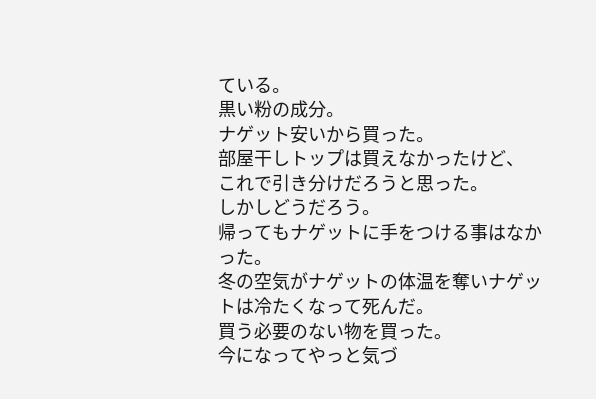ている。
黒い粉の成分。
ナゲット安いから買った。
部屋干しトップは買えなかったけど、
これで引き分けだろうと思った。
しかしどうだろう。
帰ってもナゲットに手をつける事はなかった。
冬の空気がナゲットの体温を奪いナゲットは冷たくなって死んだ。
買う必要のない物を買った。
今になってやっと気づ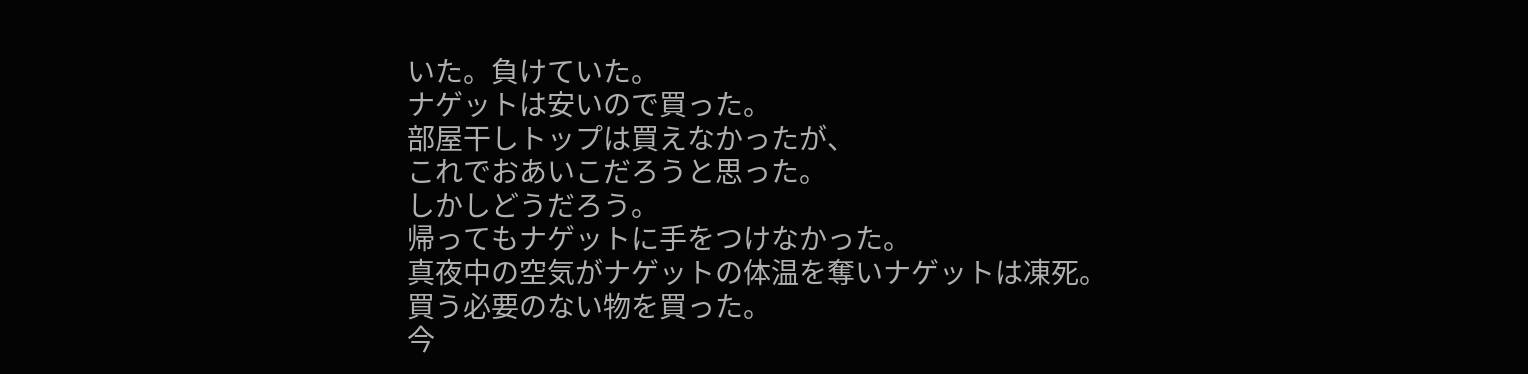いた。負けていた。
ナゲットは安いので買った。
部屋干しトップは買えなかったが、
これでおあいこだろうと思った。
しかしどうだろう。
帰ってもナゲットに手をつけなかった。
真夜中の空気がナゲットの体温を奪いナゲットは凍死。
買う必要のない物を買った。
今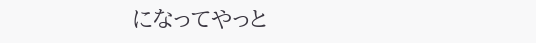になってやっと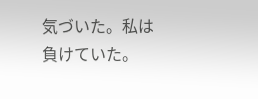気づいた。私は負けていた。